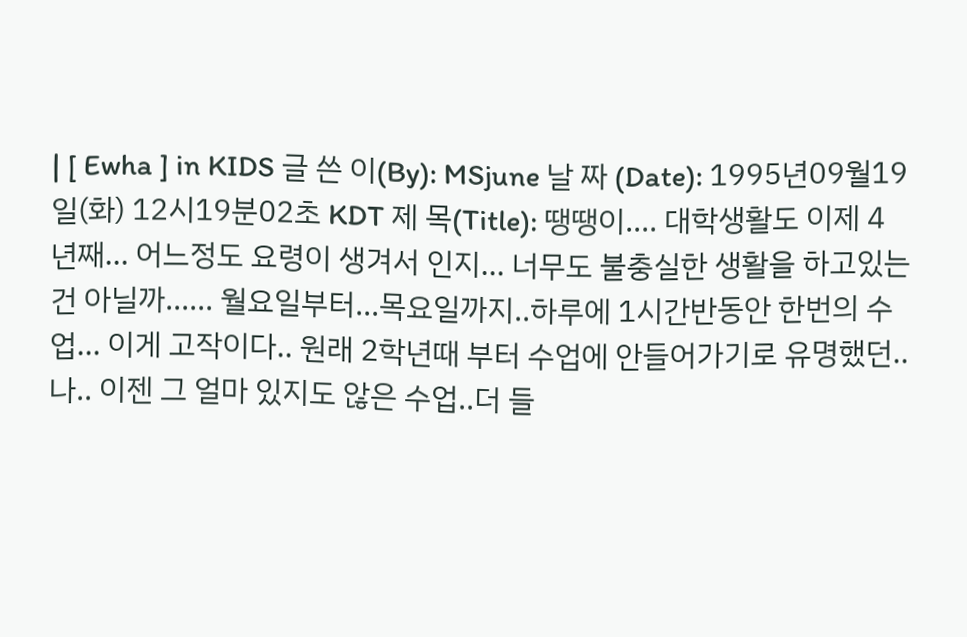| [ Ewha ] in KIDS 글 쓴 이(By): MSjune 날 짜 (Date): 1995년09월19일(화) 12시19분02초 KDT 제 목(Title): 땡땡이.... 대학생활도 이제 4년째... 어느정도 요령이 생겨서 인지... 너무도 불충실한 생활을 하고있는건 아닐까...... 월요일부터...목요일까지..하루에 1시간반동안 한번의 수업... 이게 고작이다.. 원래 2학년때 부터 수업에 안들어가기로 유명했던..나.. 이젠 그 얼마 있지도 않은 수업..더 들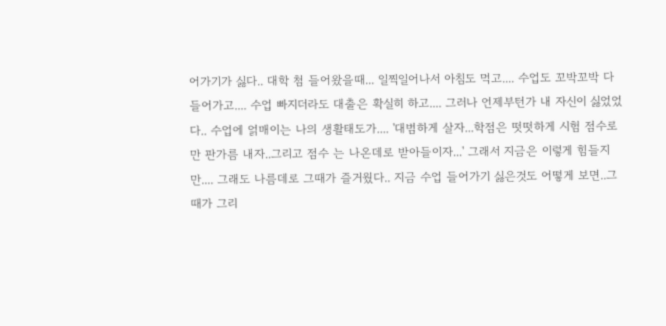어가기가 싫다.. 대학 첨 들어왔을때... 일찍일어나서 아침도 먹고.... 수업도 꼬박꼬박 다 들어가고.... 수업 빠지더라도 대출은 확실히 하고.... 그러나 언제부턴가 내 자신이 싫었었다.. 수업에 얽매이는 나의 생활태도가.... '대범하게 살자...학점은 떳떳하게 시험 점수로만 판가름 내자..그리고 점수 는 나온데로 받아들이자...' 그래서 지금은 이렇게 힘들지만.... 그래도 나름데로 그때가 즐거웠다.. 지금 수업 들어가기 싫은것도 어떻게 보면..그때가 그리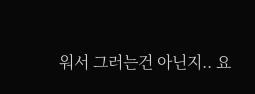워서 그러는건 아닌지.. 요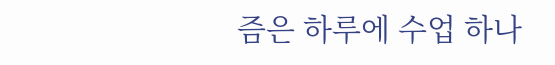즘은 하루에 수업 하나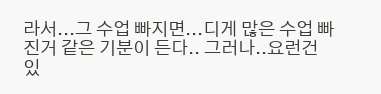라서...그 수업 빠지면...디게 많은 수업 빠진거 같은 기분이 든다.. 그러나..요런건 있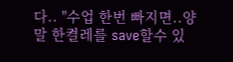다.. "수업 한번 빠지면..양말 한켤레를 save할수 있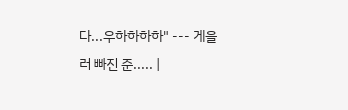다...우하하하하" --- 게을러 빠진 준..... |